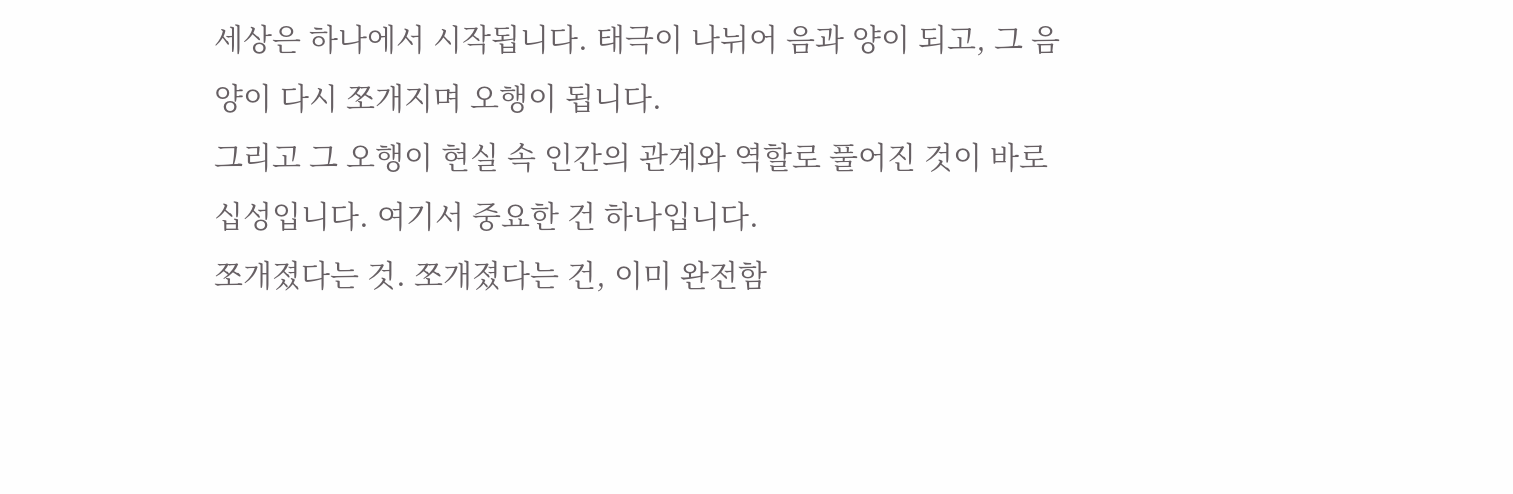세상은 하나에서 시작됩니다. 태극이 나뉘어 음과 양이 되고, 그 음양이 다시 쪼개지며 오행이 됩니다.
그리고 그 오행이 현실 속 인간의 관계와 역할로 풀어진 것이 바로 십성입니다. 여기서 중요한 건 하나입니다.
쪼개졌다는 것. 쪼개졌다는 건, 이미 완전함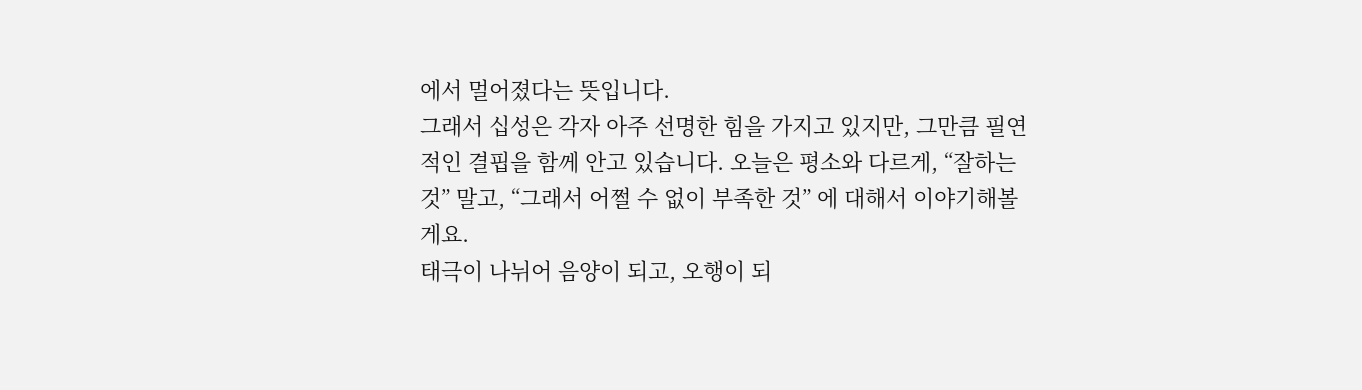에서 멀어졌다는 뜻입니다.
그래서 십성은 각자 아주 선명한 힘을 가지고 있지만, 그만큼 필연적인 결핍을 함께 안고 있습니다. 오늘은 평소와 다르게, “잘하는 것” 말고, “그래서 어쩔 수 없이 부족한 것” 에 대해서 이야기해볼게요.
태극이 나뉘어 음양이 되고, 오행이 되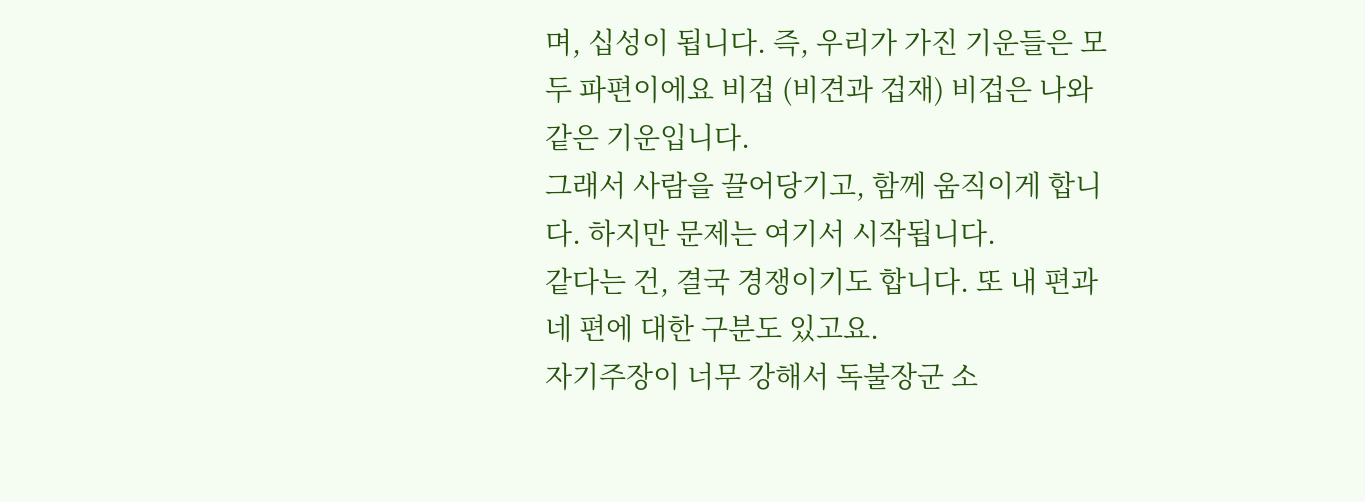며, 십성이 됩니다. 즉, 우리가 가진 기운들은 모두 파편이에요 비겁 (비견과 겁재) 비겁은 나와 같은 기운입니다.
그래서 사람을 끌어당기고, 함께 움직이게 합니다. 하지만 문제는 여기서 시작됩니다.
같다는 건, 결국 경쟁이기도 합니다. 또 내 편과 네 편에 대한 구분도 있고요.
자기주장이 너무 강해서 독불장군 소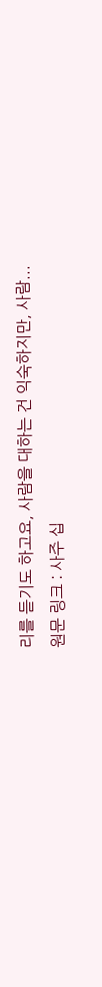리를 듣기도 하고요, 사람을 대하는 건 익숙하지만, 사람...
원문 링크 : 사주 십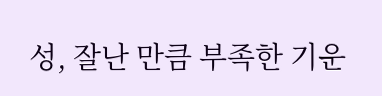성, 잘난 만큼 부족한 기운